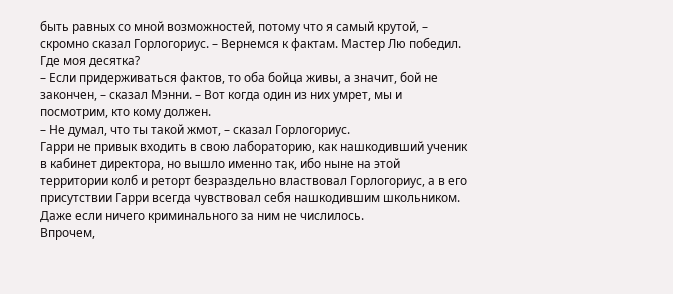быть равных со мной возможностей, потому что я самый крутой, – скромно сказал Горлогориус. – Вернемся к фактам. Мастер Лю победил. Где моя десятка?
– Если придерживаться фактов, то оба бойца живы, а значит, бой не закончен, – сказал Мэнни. – Вот когда один из них умрет, мы и посмотрим, кто кому должен.
– Не думал, что ты такой жмот, – сказал Горлогориус.
Гарри не привык входить в свою лабораторию, как нашкодивший ученик в кабинет директора, но вышло именно так, ибо ныне на этой территории колб и реторт безраздельно властвовал Горлогориус, а в его присутствии Гарри всегда чувствовал себя нашкодившим школьником. Даже если ничего криминального за ним не числилось.
Впрочем,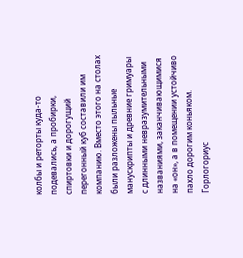колбы и реторты куда-то подевались, а пробирки, спиртовки и дорогущий перегонный куб составили им компанию. Вместо этого на столах были разложены пыльные манускрипты и древние гримуары с длинными невразумительными названиями, заканчивающимися на «он», а в помещении устойчиво пахло дорогим коньяком. Горлогориус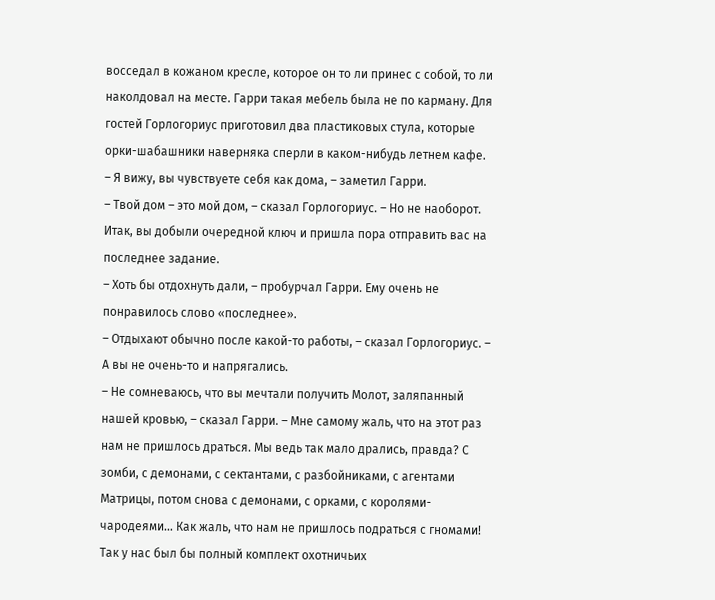восседал в кожаном кресле, которое он то ли принес с собой, то ли наколдовал на месте. Гарри такая мебель была не по карману. Для гостей Горлогориус приготовил два пластиковых стула, которые орки-шабашники наверняка сперли в каком-нибудь летнем кафе.
– Я вижу, вы чувствуете себя как дома, – заметил Гарри.
– Твой дом – это мой дом, – сказал Горлогориус. – Но не наоборот. Итак, вы добыли очередной ключ и пришла пора отправить вас на последнее задание.
– Хоть бы отдохнуть дали, – пробурчал Гарри. Ему очень не понравилось слово «последнее».
– Отдыхают обычно после какой-то работы, – сказал Горлогориус. – А вы не очень-то и напрягались.
– Не сомневаюсь, что вы мечтали получить Молот, заляпанный нашей кровью, – сказал Гарри. – Мне самому жаль, что на этот раз нам не пришлось драться. Мы ведь так мало дрались, правда? С зомби, с демонами, с сектантами, с разбойниками, с агентами Матрицы, потом снова с демонами, с орками, с королями-чародеями… Как жаль, что нам не пришлось подраться с гномами! Так у нас был бы полный комплект охотничьих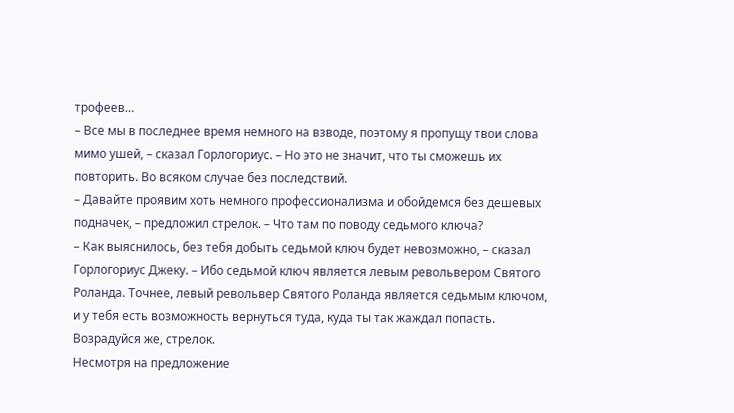трофеев…
– Все мы в последнее время немного на взводе, поэтому я пропущу твои слова мимо ушей, – сказал Горлогориус. – Но это не значит, что ты сможешь их повторить. Во всяком случае без последствий.
– Давайте проявим хоть немного профессионализма и обойдемся без дешевых подначек, – предложил стрелок. – Что там по поводу седьмого ключа?
– Как выяснилось, без тебя добыть седьмой ключ будет невозможно, – сказал Горлогориус Джеку. – Ибо седьмой ключ является левым револьвером Святого Роланда. Точнее, левый револьвер Святого Роланда является седьмым ключом, и у тебя есть возможность вернуться туда, куда ты так жаждал попасть. Возрадуйся же, стрелок.
Несмотря на предложение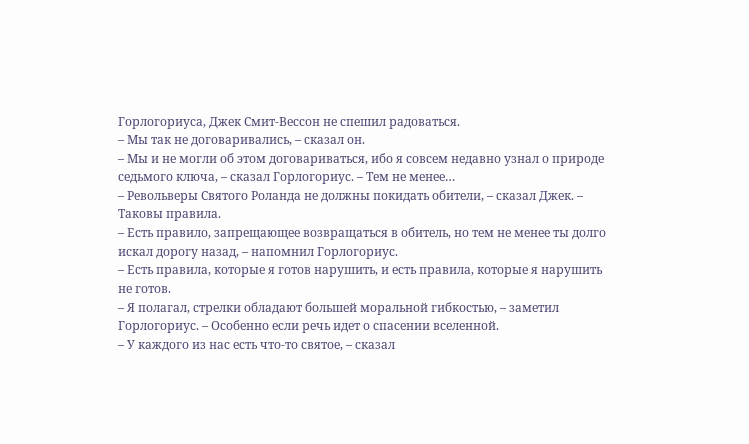Горлогориуса, Джек Смит-Вессон не спешил радоваться.
– Мы так не договаривались, – сказал он.
– Мы и не могли об этом договариваться, ибо я совсем недавно узнал о природе седьмого ключа, – сказал Горлогориус. – Тем не менее…
– Револьверы Святого Роланда не должны покидать обители, – сказал Джек. – Таковы правила.
– Есть правило, запрещающее возвращаться в обитель, но тем не менее ты долго искал дорогу назад, – напомнил Горлогориус.
– Есть правила, которые я готов нарушить, и есть правила, которые я нарушить не готов.
– Я полагал, стрелки обладают большей моральной гибкостью, – заметил Горлогориус. – Особенно если речь идет о спасении вселенной.
– У каждого из нас есть что-то святое, – сказал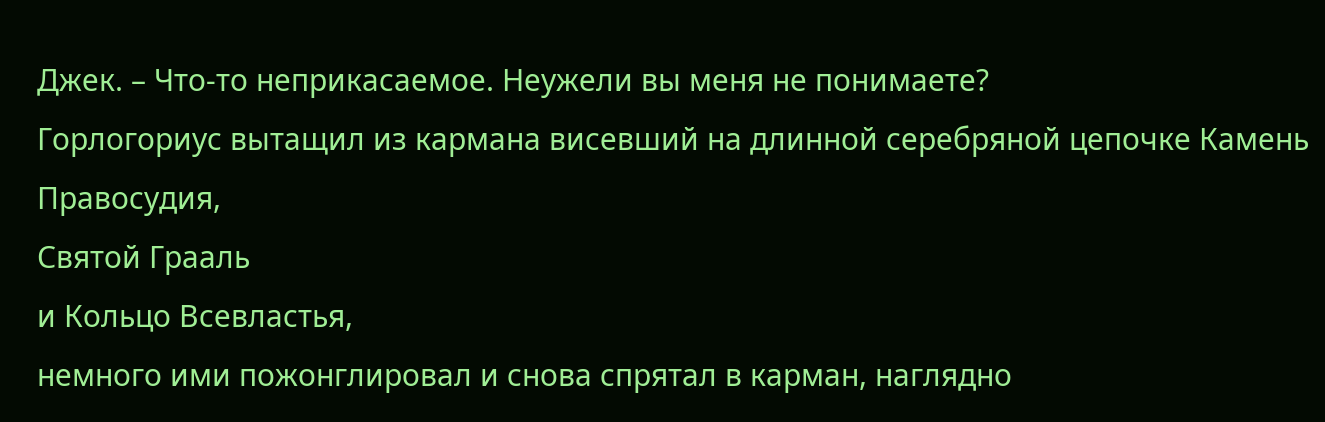Джек. – Что-то неприкасаемое. Неужели вы меня не понимаете?
Горлогориус вытащил из кармана висевший на длинной серебряной цепочке Камень Правосудия,
Святой Грааль
и Кольцо Всевластья,
немного ими пожонглировал и снова спрятал в карман, наглядно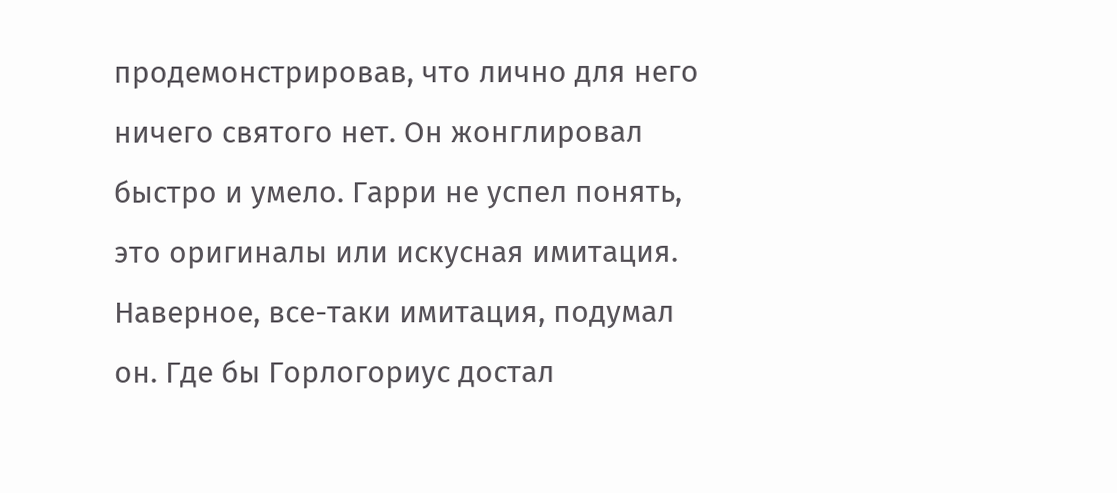продемонстрировав, что лично для него ничего святого нет. Он жонглировал быстро и умело. Гарри не успел понять, это оригиналы или искусная имитация. Наверное, все-таки имитация, подумал он. Где бы Горлогориус достал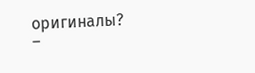оригиналы?
–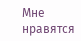Мне нравятся